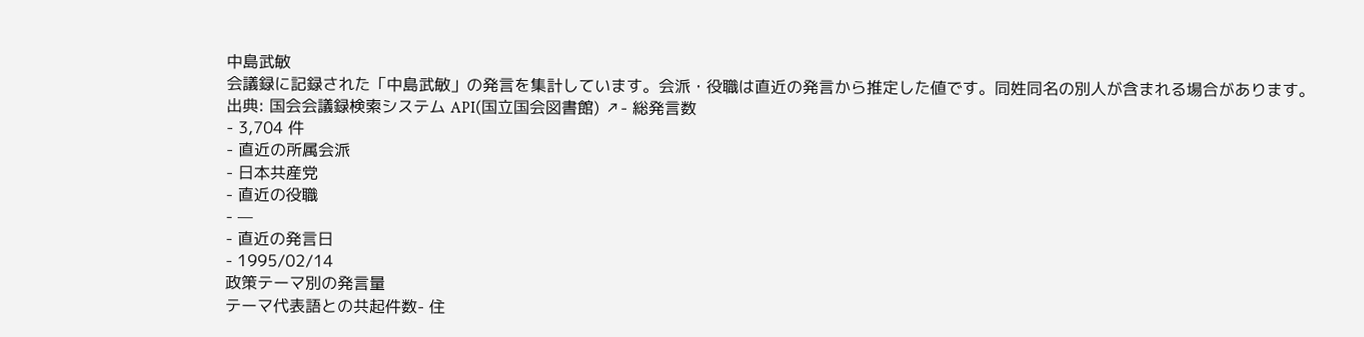中島武敏
会議録に記録された「中島武敏」の発言を集計しています。会派・役職は直近の発言から推定した値です。同姓同名の別人が含まれる場合があります。
出典: 国会会議録検索システム API(国立国会図書館) ↗- 総発言数
- 3,704 件
- 直近の所属会派
- 日本共産党
- 直近の役職
- —
- 直近の発言日
- 1995/02/14
政策テーマ別の発言量
テーマ代表語との共起件数- 住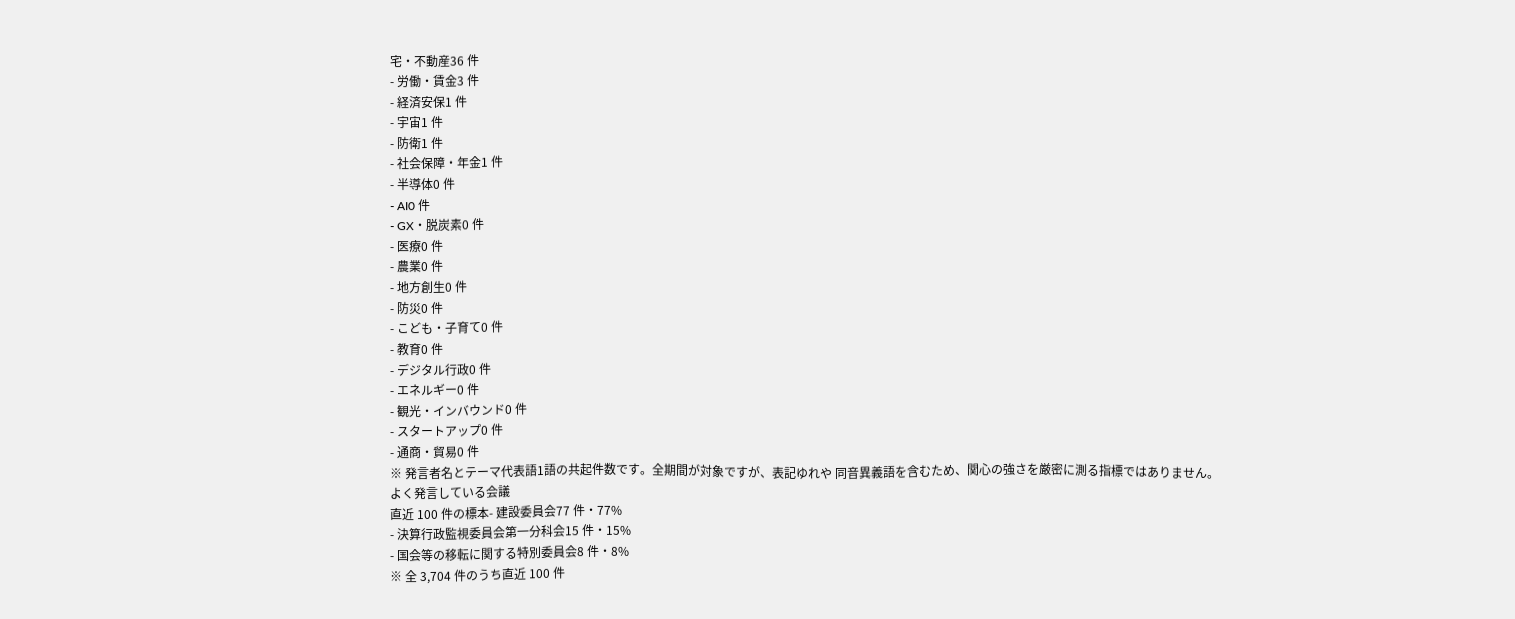宅・不動産36 件
- 労働・賃金3 件
- 経済安保1 件
- 宇宙1 件
- 防衛1 件
- 社会保障・年金1 件
- 半導体0 件
- AI0 件
- GX・脱炭素0 件
- 医療0 件
- 農業0 件
- 地方創生0 件
- 防災0 件
- こども・子育て0 件
- 教育0 件
- デジタル行政0 件
- エネルギー0 件
- 観光・インバウンド0 件
- スタートアップ0 件
- 通商・貿易0 件
※ 発言者名とテーマ代表語1語の共起件数です。全期間が対象ですが、表記ゆれや 同音異義語を含むため、関心の強さを厳密に測る指標ではありません。
よく発言している会議
直近 100 件の標本- 建設委員会77 件・77%
- 決算行政監視委員会第一分科会15 件・15%
- 国会等の移転に関する特別委員会8 件・8%
※ 全 3,704 件のうち直近 100 件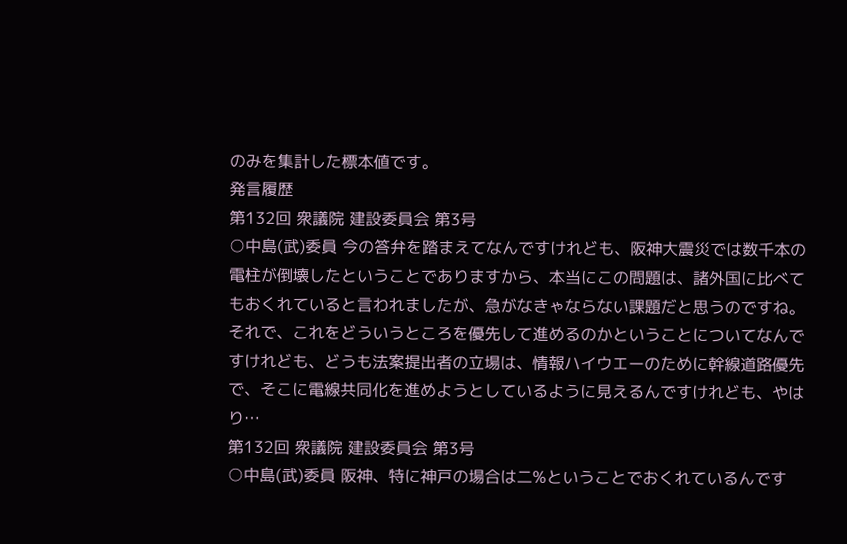のみを集計した標本値です。
発言履歴
第132回 衆議院 建設委員会 第3号
○中島(武)委員 今の答弁を踏まえてなんですけれども、阪神大震災では数千本の電柱が倒壊したということでありますから、本当にこの問題は、諸外国に比べてもおくれていると言われましたが、急がなきゃならない課題だと思うのですね。 それで、これをどういうところを優先して進めるのかということについてなんですけれども、どうも法案提出者の立場は、情報ハイウエーのために幹線道路優先で、そこに電線共同化を進めようとしているように見えるんですけれども、やはり…
第132回 衆議院 建設委員会 第3号
○中島(武)委員 阪神、特に神戸の場合は二%ということでおくれているんです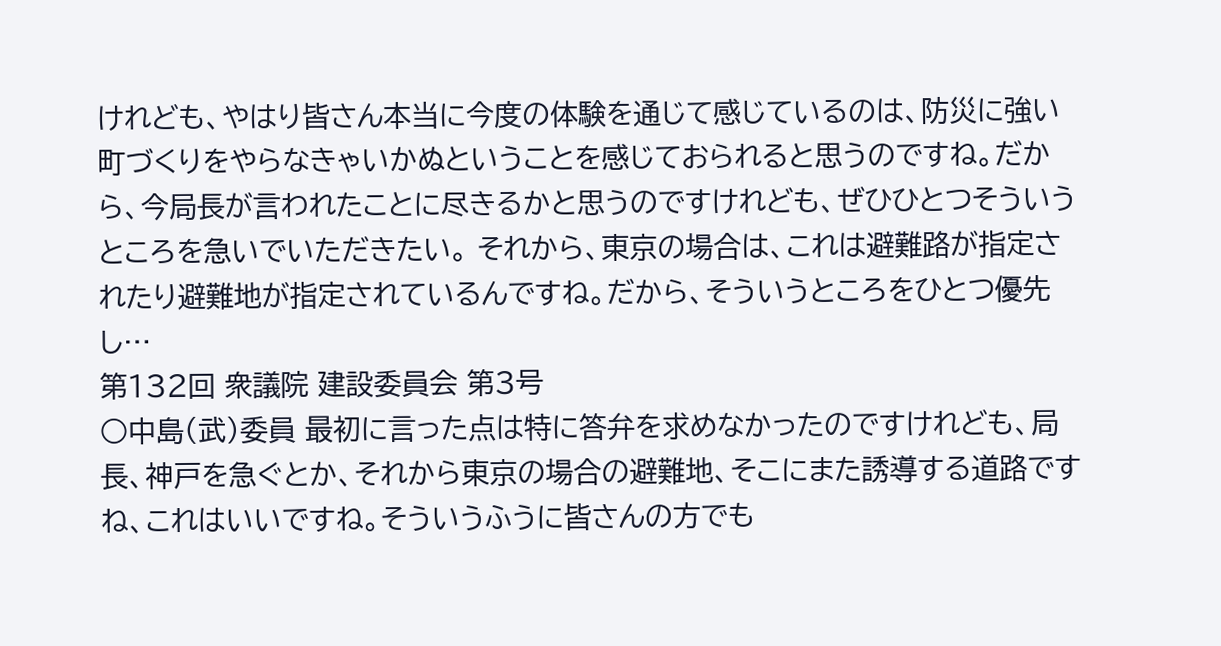けれども、やはり皆さん本当に今度の体験を通じて感じているのは、防災に強い町づくりをやらなきゃいかぬということを感じておられると思うのですね。だから、今局長が言われたことに尽きるかと思うのですけれども、ぜひひとつそういうところを急いでいただきたい。 それから、東京の場合は、これは避難路が指定されたり避難地が指定されているんですね。だから、そういうところをひとつ優先し…
第132回 衆議院 建設委員会 第3号
○中島(武)委員 最初に言った点は特に答弁を求めなかったのですけれども、局長、神戸を急ぐとか、それから東京の場合の避難地、そこにまた誘導する道路ですね、これはいいですね。そういうふうに皆さんの方でも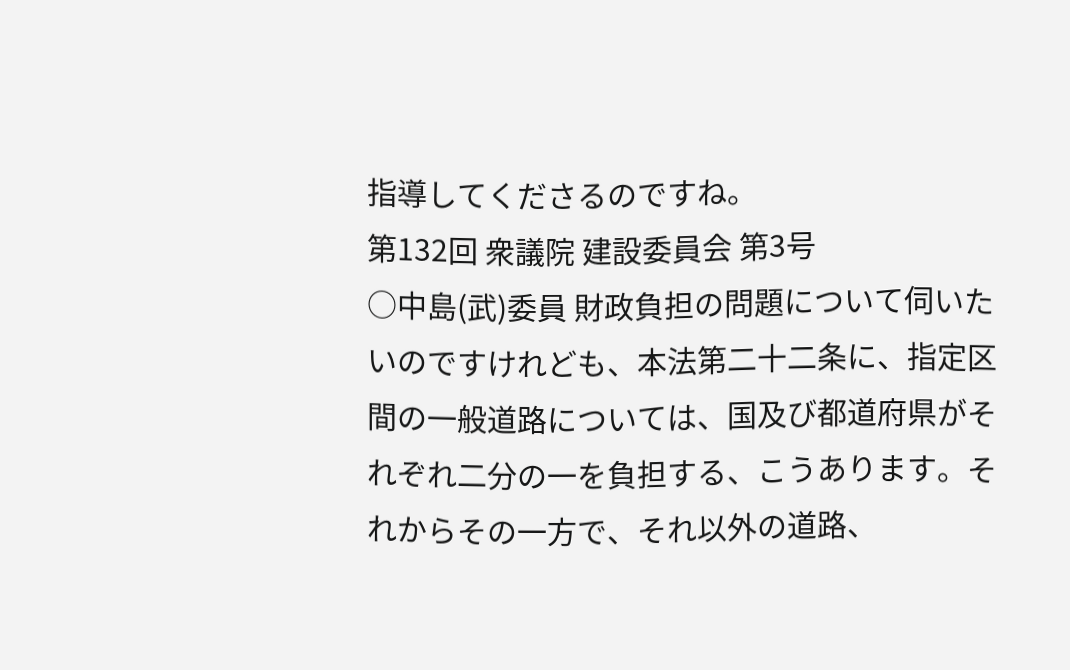指導してくださるのですね。
第132回 衆議院 建設委員会 第3号
○中島(武)委員 財政負担の問題について伺いたいのですけれども、本法第二十二条に、指定区間の一般道路については、国及び都道府県がそれぞれ二分の一を負担する、こうあります。それからその一方で、それ以外の道路、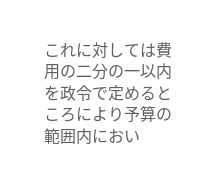これに対しては費用の二分の一以内を政令で定めるところにより予算の範囲内におい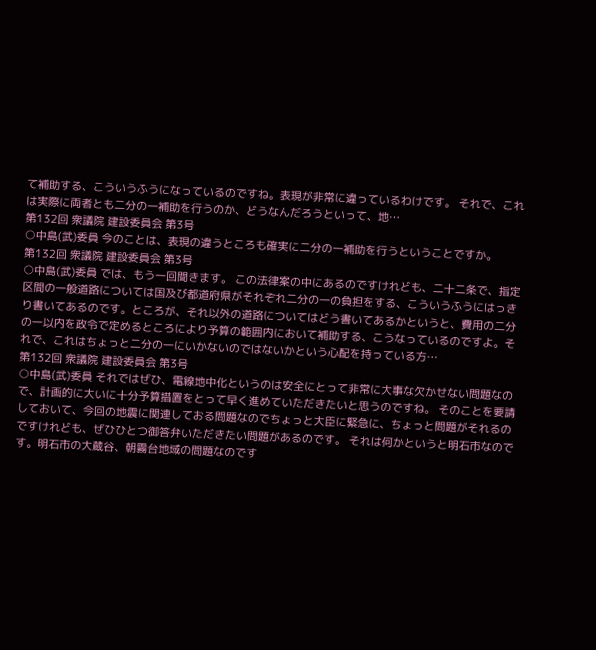て補助する、こういうふうになっているのですね。表現が非常に違っているわけです。 それで、これは実際に両者とも二分の一補助を行うのか、どうなんだろうといって、地…
第132回 衆議院 建設委員会 第3号
○中島(武)委員 今のことは、表現の違うところも確実に二分の一補助を行うということですか。
第132回 衆議院 建設委員会 第3号
○中島(武)委員 では、もう一回聞きます。 この法律案の中にあるのですけれども、二十二条で、指定区間の一般道路については国及び都道府県がそれぞれ二分の一の負担をする、こういうふうにはっきり書いてあるのです。ところが、それ以外の道路についてはどう書いてあるかというと、費用の二分の一以内を政令で定めるところにより予算の範囲内において補助する、こうなっているのですよ。それで、これはちょっと二分の一にいかないのではないかという心配を持っている方…
第132回 衆議院 建設委員会 第3号
○中島(武)委員 それではぜひ、電線地中化というのは安全にとって非常に大事な欠かせない問題なので、計画的に大いに十分予算措置をとって早く進めていただきたいと思うのですね。 そのことを要請しておいて、今回の地震に関連しておる問題なのでちょっと大臣に緊急に、ちょっと問題がそれるのですけれども、ぜひひとつ御答弁いただきたい問題があるのです。 それは何かというと明石市なのです。明石市の大蔵谷、朝霧台地域の問題なのです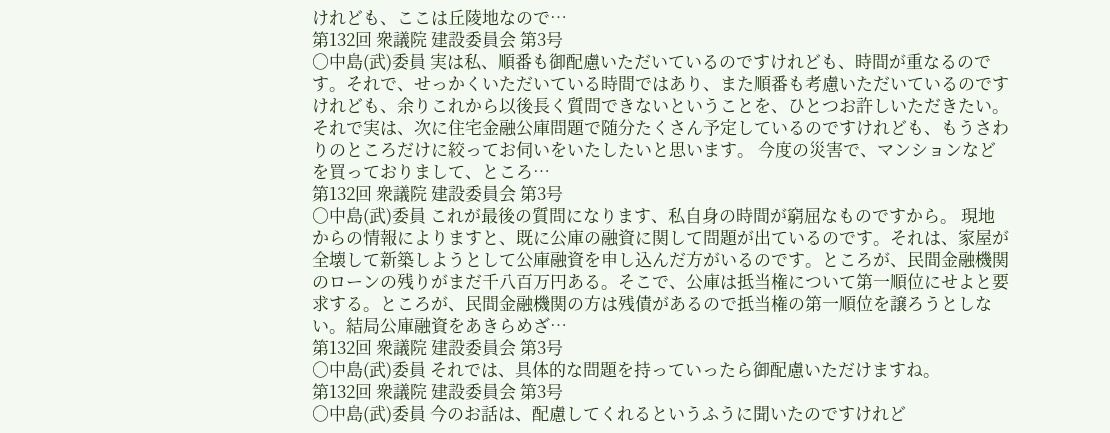けれども、ここは丘陵地なので…
第132回 衆議院 建設委員会 第3号
○中島(武)委員 実は私、順番も御配慮いただいているのですけれども、時間が重なるのです。それで、せっかくいただいている時間ではあり、また順番も考慮いただいているのですけれども、余りこれから以後長く質問できないということを、ひとつお許しいただきたい。 それで実は、次に住宅金融公庫問題で随分たくさん予定しているのですけれども、もうさわりのところだけに絞ってお伺いをいたしたいと思います。 今度の災害で、マンションなどを買っておりまして、ところ…
第132回 衆議院 建設委員会 第3号
○中島(武)委員 これが最後の質問になります、私自身の時間が窮屈なものですから。 現地からの情報によりますと、既に公庫の融資に関して問題が出ているのです。それは、家屋が全壊して新築しようとして公庫融資を申し込んだ方がいるのです。ところが、民間金融機関のローンの残りがまだ千八百万円ある。そこで、公庫は抵当権について第一順位にせよと要求する。ところが、民間金融機関の方は残債があるので抵当権の第一順位を譲ろうとしない。結局公庫融資をあきらめざ…
第132回 衆議院 建設委員会 第3号
○中島(武)委員 それでは、具体的な問題を持っていったら御配慮いただけますね。
第132回 衆議院 建設委員会 第3号
○中島(武)委員 今のお話は、配慮してくれるというふうに聞いたのですけれど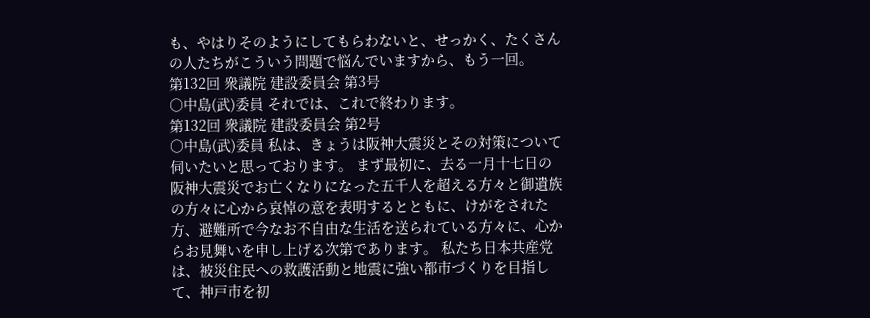も、やはりそのようにしてもらわないと、せっかく、たくさんの人たちがこういう問題で悩んでいますから、もう一回。
第132回 衆議院 建設委員会 第3号
○中島(武)委員 それでは、これで終わります。
第132回 衆議院 建設委員会 第2号
○中島(武)委員 私は、きょうは阪神大震災とその対策について伺いたいと思っております。 まず最初に、去る一月十七日の阪神大震災でお亡くなりになった五千人を超える方々と御遺族の方々に心から哀悼の意を表明するとともに、けがをされた方、避難所で今なお不自由な生活を送られている方々に、心からお見舞いを申し上げる次第であります。 私たち日本共産党は、被災住民への救護活動と地震に強い都市づくりを目指して、神戸市を初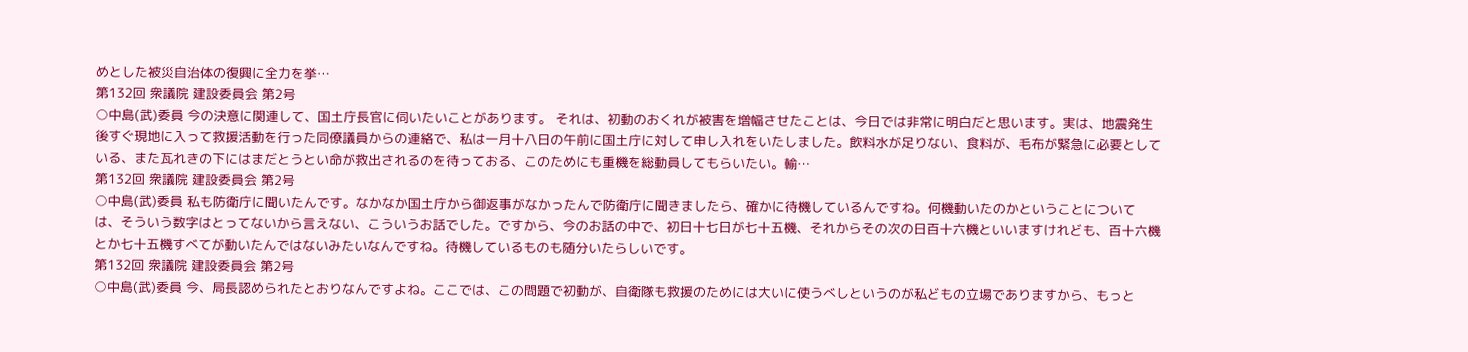めとした被災自治体の復興に全力を挙…
第132回 衆議院 建設委員会 第2号
○中島(武)委員 今の決意に関連して、国土庁長官に伺いたいことがあります。 それは、初動のおくれが被害を増幅させたことは、今日では非常に明白だと思います。実は、地震発生後すぐ現地に入って救援活動を行った同僚議員からの連絡で、私は一月十八日の午前に国土庁に対して申し入れをいたしました。飲料水が足りない、食料が、毛布が緊急に必要としている、また瓦れきの下にはまだとうとい命が救出されるのを待っておる、このためにも重機を総動員してもらいたい。輸…
第132回 衆議院 建設委員会 第2号
○中島(武)委員 私も防衛庁に聞いたんです。なかなか国土庁から御返事がなかったんで防衛庁に聞きましたら、確かに待機しているんですね。何機動いたのかということについては、そういう数字はとってないから言えない、こういうお話でした。ですから、今のお話の中で、初日十七日が七十五機、それからその次の日百十六機といいますけれども、百十六機とか七十五機すべてが動いたんではないみたいなんですね。待機しているものも随分いたらしいです。
第132回 衆議院 建設委員会 第2号
○中島(武)委員 今、局長認められたとおりなんですよね。ここでは、この問題で初動が、自衛隊も救援のためには大いに使うべしというのが私どもの立場でありますから、もっと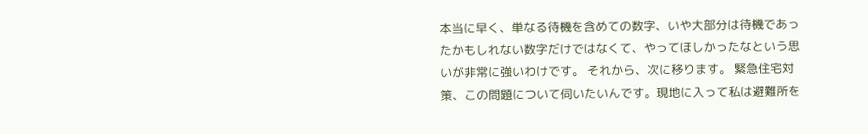本当に早く、単なる待機を含めての数字、いや大部分は待機であったかもしれない数字だけではなくて、やってほしかったなという思いが非常に強いわけです。 それから、次に移ります。 緊急住宅対策、この問題について伺いたいんです。現地に入って私は避難所を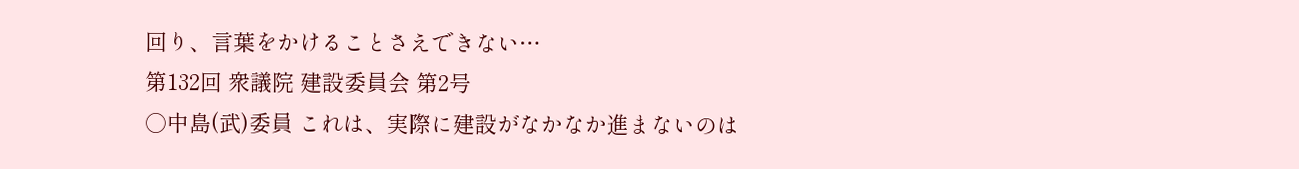回り、言葉をかけることさえできない…
第132回 衆議院 建設委員会 第2号
○中島(武)委員 これは、実際に建設がなかなか進まないのは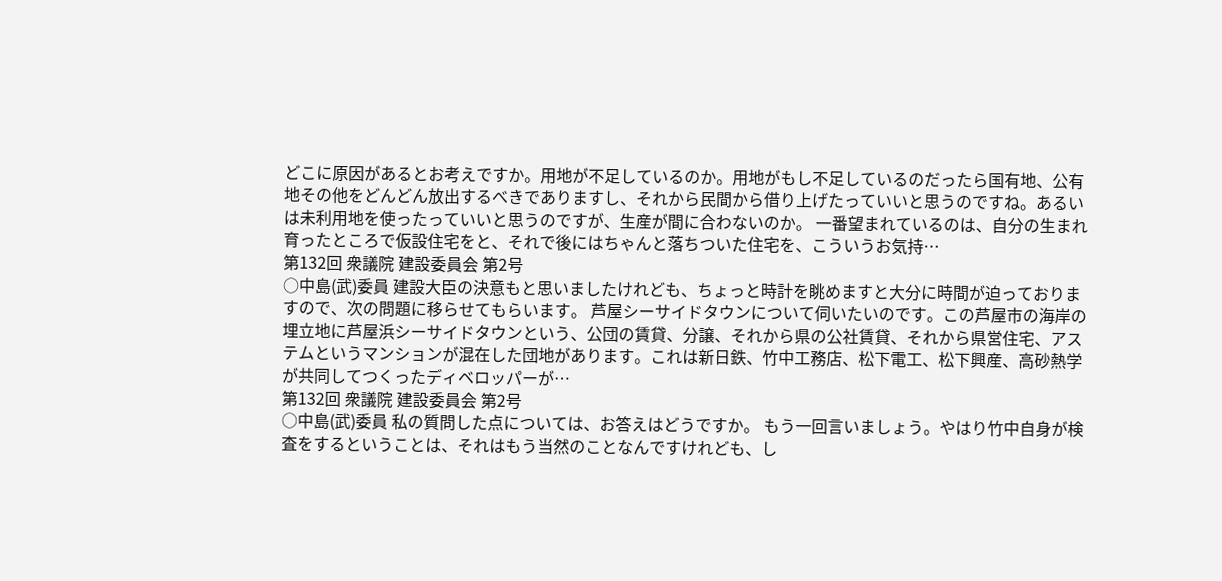どこに原因があるとお考えですか。用地が不足しているのか。用地がもし不足しているのだったら国有地、公有地その他をどんどん放出するべきでありますし、それから民間から借り上げたっていいと思うのですね。あるいは未利用地を使ったっていいと思うのですが、生産が間に合わないのか。 一番望まれているのは、自分の生まれ育ったところで仮設住宅をと、それで後にはちゃんと落ちついた住宅を、こういうお気持…
第132回 衆議院 建設委員会 第2号
○中島(武)委員 建設大臣の決意もと思いましたけれども、ちょっと時計を眺めますと大分に時間が迫っておりますので、次の問題に移らせてもらいます。 芦屋シーサイドタウンについて伺いたいのです。この芦屋市の海岸の埋立地に芦屋浜シーサイドタウンという、公団の賃貸、分譲、それから県の公社賃貸、それから県営住宅、アステムというマンションが混在した団地があります。これは新日鉄、竹中工務店、松下電工、松下興産、高砂熱学が共同してつくったディベロッパーが…
第132回 衆議院 建設委員会 第2号
○中島(武)委員 私の質問した点については、お答えはどうですか。 もう一回言いましょう。やはり竹中自身が検査をするということは、それはもう当然のことなんですけれども、し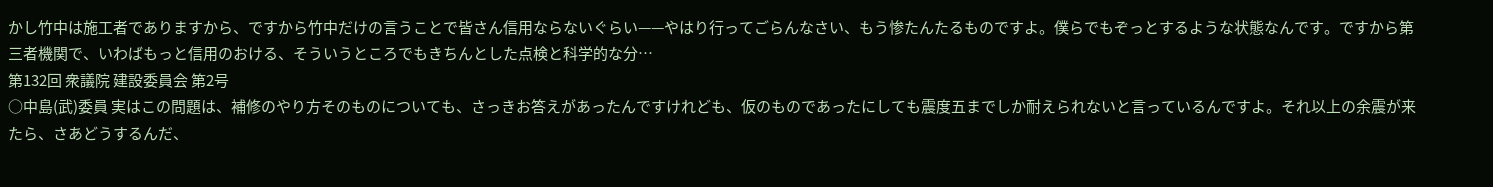かし竹中は施工者でありますから、ですから竹中だけの言うことで皆さん信用ならないぐらい——やはり行ってごらんなさい、もう惨たんたるものですよ。僕らでもぞっとするような状態なんです。ですから第三者機関で、いわばもっと信用のおける、そういうところでもきちんとした点検と科学的な分…
第132回 衆議院 建設委員会 第2号
○中島(武)委員 実はこの問題は、補修のやり方そのものについても、さっきお答えがあったんですけれども、仮のものであったにしても震度五までしか耐えられないと言っているんですよ。それ以上の余震が来たら、さあどうするんだ、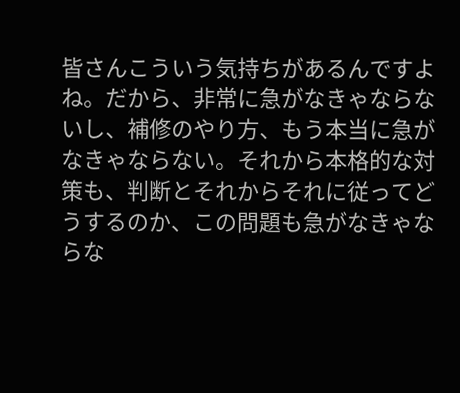皆さんこういう気持ちがあるんですよね。だから、非常に急がなきゃならないし、補修のやり方、もう本当に急がなきゃならない。それから本格的な対策も、判断とそれからそれに従ってどうするのか、この問題も急がなきゃならな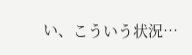い、こういう状況…